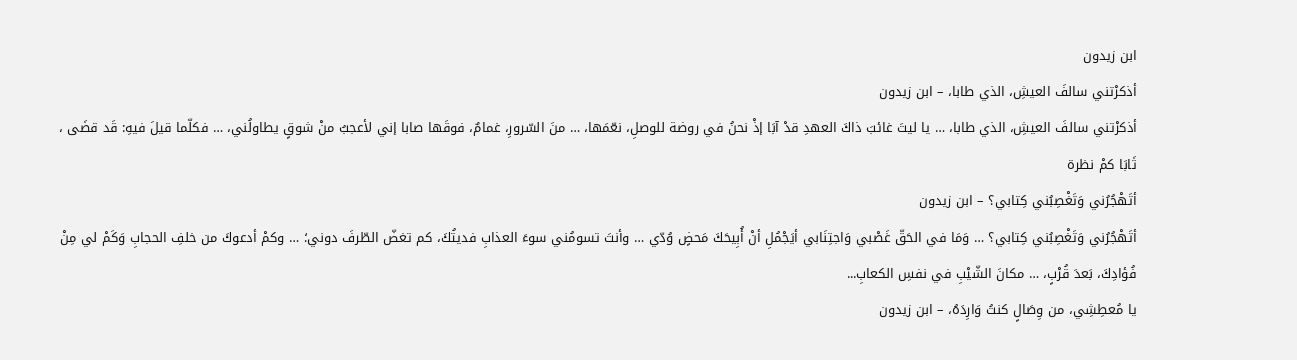ابن زيدون
أذكرْتني سالفَ العيشِ، الذي طابا، – ابن زيدون
أذكرْتني سالفَ العيشِ، الذي طابا، … يا ليتَ غائبَ ذاكَ العهدِ قدْ آبَا إذْ نحنُ في روضة للوصلِ، نعّمَها، … منَ السّرورِ، غمامٌ، فوقَها صابا إني لأعجبُ منْ شوقٍ يطاولُني، … فكلّما قيلَ فيهِ: قَد قضَى ، ثَابَا كمْ نظرة
أتَهْجُرُني وَتَغْصِبُني كِتابي؟ – ابن زيدون
أتَهْجُرُني وَتَغْصِبُني كِتابي؟ … وَمَا في الحَقّ غَصْبي وَاجتِنَابي أيَجْمُلِ أنْ أُبِيحَكَ مَحضٍ وُدّي … وأنتَ تسومُني سوءَ العذابِ فديتُكَ، كم تغضّ الطّرفَ دوني؛ … وكمْ أدعوكَ من خلفِ الحجابِ وَكَمْ لي مِنْ فُؤادِكَ، بَعدَ قُرْبٍ، … مكانَ الشّيْبِ في نفسِ الكعابِ...
يا مُعطِشِي، من وِصَالٍ كنتُ وَارِدَهُ، – ابن زيدون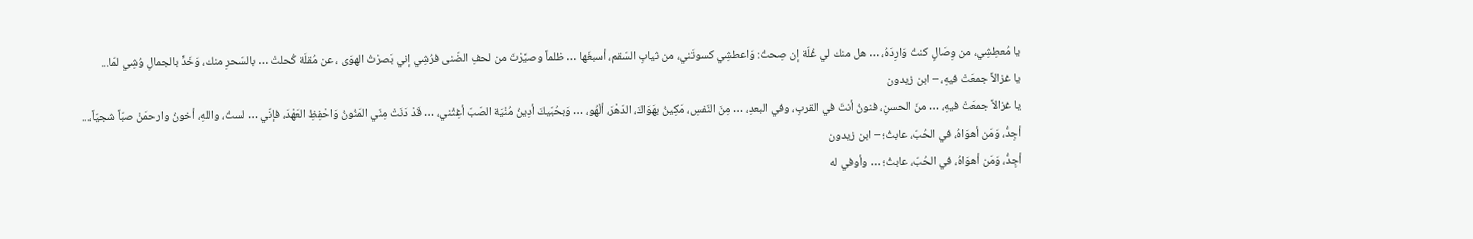يا مُعطِشِي، من وِصَالٍ كنتُ وَارِدَهُ، … هل منك لي غُلّة إن صِحتُ: وَاعطشِي كسوتَني، من ثيابِ السّقم، أسبغَها … ظلماً وصيَّرْتَ من لحفِ الضّنى فرُشِي إني بَصرْتُ الهوَى ، عن مُقلَة كُحلتْ … بالسّحرِ منك، وَخَدٍّ بالجمالِ وُشِي لمّا...
يا غزالاً جمعَتْ فيهِ، – ابن زيدون
يا غزالاً جمعَتْ فيهِ، … منَ الحسنِ، فنونُ أنتَ في القربِ، وفي البعدِ، … مِنَ النّفسِ، مَكِينُ بهَوَاكَ، الدّهْرَ، ألْهُو، … وَبحُبّيكَ أدِينُ مُنْيَة الصّبّ أغِثْني، … قَدْ دَنَتْ مِنّي المَنُونُ وَاحْفِظِ العَهْدَ، فإنّي … لستُ، واللهِ، أخونُ وارحمَنْ صبّاً شجيّاً،...
أجِدُّ، وَمَن أهوَاهُ، في الحُبّ، عابثُ؛ – ابن زيدون
أجِدُّ، وَمَن أهوَاهُ، في الحُبّ، عابثُ؛ … وأوفي له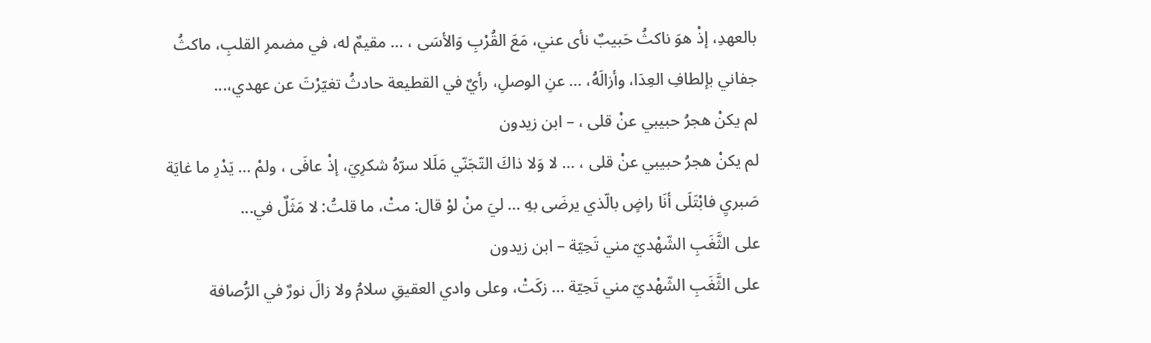بالعهدِ، إذْ هوَ ناكثُ حَبيبٌ نأى عني، مَعَ القُرْبِ وَالأسَى ، … مقيمٌ له، في مضمرِ القلبِ، ماكثُ جفاني بإلطافِ العِدَا، وأزالَهُ، … عنِ الوصلِ، رأيٌ في القطيعة حادثُ تغيّرْتَ عن عهدي،...
لم يكنْ هجرُ حبيبي عنْ قلى ، – ابن زيدون
لم يكنْ هجرُ حبيبي عنْ قلى ، … لا وَلا ذاكَ التّجَنّي مَلَلا سرّهُ شكرِيَ، إذْ عافَى ، ولمْ … يَدْرِ ما غايَة صَبريِ فابْتَلَى أنَا راضٍ بالّذي يرضَى بهِ … ليَ منْ لوْ قال: متْ، ما قلتُ: لا مَثَلٌ في...
على الثَّغَبِ الشّهْديّ مني تَحِيّة – ابن زيدون
على الثَّغَبِ الشّهْديّ مني تَحِيّة … زكَتْ، وعلى وادي العقيقِ سلامُ ولا زالَ نورٌ في الرُّصافة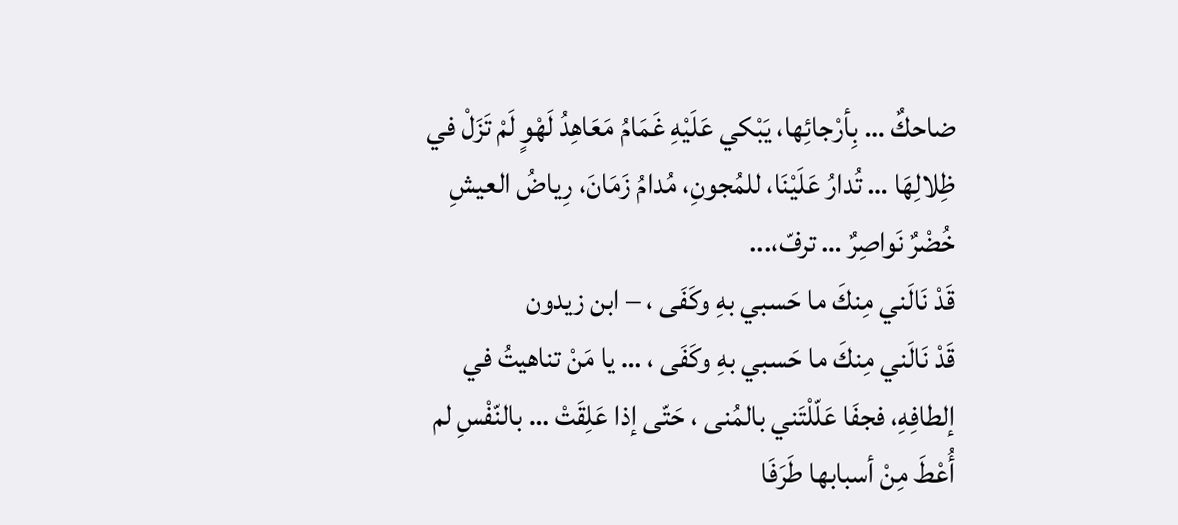ضاحكٌ … بِأرْجائِها، يَبْكي عَلَيْهِ غَمَامُ مَعَاهِدُ لَهْوٍ لَمْ تَزَلْ في ظِلالِهَا … تُدارُ عَلَيْنَا، للمُجونِ، مُدامُ زَمَانَ، رِياضُ العيشِ خُضْرٌ نَواصِرٌ … ترفّ،...
قَدْ نَالَني مِنكَ ما حَسبي بهِ وكَفَى ، – ابن زيدون
قَدْ نَالَني مِنكَ ما حَسبي بهِ وكَفَى ، … يا مَنْ تناهيتُ في إلطافِهِ، فجفَا عَلّلْتَني بالمُنى ، حَتّى إذا عَلِقَتْ … بالنّفْسِ لم أُعْطَ مِنْ أسبابها طَرَفَا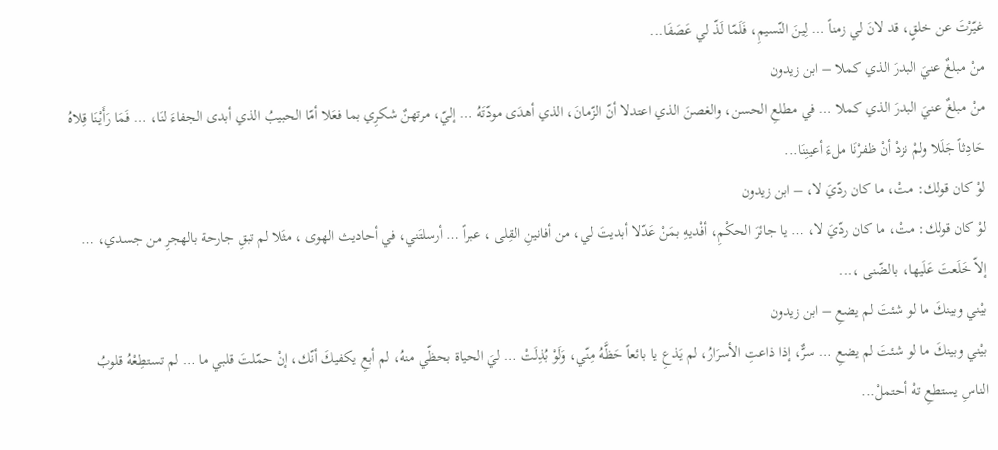غيّرْتَ عن خلقٍ، قد لانَ لي زمناً … لِينَ النّسيمِ، فَلَمّا لَذّ لي عَصَفَا...
منْ مبلغٌ عنيَ البدرَ الذي كملا – ابن زيدون
منْ مبلغٌ عنيَ البدرَ الذي كملا … في مطلعِ الحسن، والغصنَ الذي اعتدلا أنّ الزّمانَ، الذي أهدَى مودّتَهُ … إليّ، مرتهنٌ شكرِي بما فعَلا أمّا الحبيبُ الذي أبدى الجفاءَ لنَا، … فَمَا رَأَيْنَا قِلاهُ حَادِثاً جَلَلا ولمْ نزدْ أنْ ظفرْنَا ملءَ أعينِنَا...
لوْ كان قولك: متْ، ما كان ردّيَ لا، – ابن زيدون
لوْ كان قولك: متْ، ما كان ردّيَ لا، … يا جائرَ الحكْمِ، أفْديهِ بمَنْ عَدّلا أبديتَ لي، من أفانينِ القِلى ، عبراً … أرسلتَني، في أحاديث الهوى ، مثَلا لم تبقِ جارحة بالهجرِ من جسدي، … إلاّ خَلَعتَ عَلَيها، بالضّنى ،...
بيْني وبينكَ ما لو شئتَ لم يضعِ – ابن زيدون
بيْني وبينكَ ما لو شئتَ لم يضعِ … سرٌّ، إذا ذاعتِ الأسرَارُ، لم يَذعِ يا بائعاً حَظَّهُ مِنّي، وَلَوْ بُذِلَتْ … ليَ الحياة بحظّي منهُ، لم أبعِ يكفيكَ أنّك، إنْ حمّلتَ قلبي ما … لم تستطِعْهُ قلوبُ الناسِ يستطعِ تهْ أحتملْ...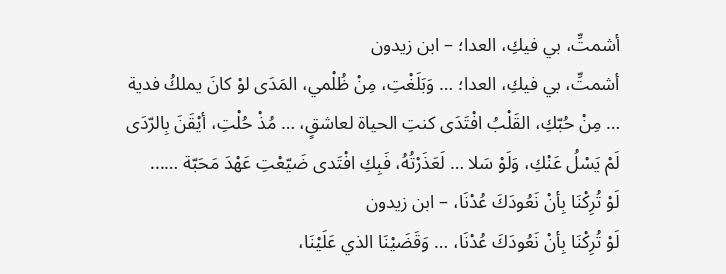أشمتِّ، بي فيكِ، العدا؛ – ابن زيدون
أشمتِّ، بي فيكِ، العدا؛ … وَبَلَغْتِ، مِنْ ظُلْمي، المَدَى لوْ كانَ يملكُ فدية … مِنْ حُبّكِ، القَلْبُ افْتَدَى كنتِ الحياة لعاشقٍ، … مُذْ حُلْتِ، أيْقَنَ بِالرّدَى لَمْ يَسْلُ عَنْكِ، وَلَوْ سَلا … لَعَذَرْتُهُ، فَبِكِ افْتَدى ضَيّعْتِ عَهْدَ مَحَبّة …...
لَوْ تُرِكْنَا بِأنْ نَعُودَكَ عُدْنَا، – ابن زيدون
لَوْ تُرِكْنَا بِأنْ نَعُودَكَ عُدْنَا، … وَقَضَيْنَا الذي عَلَيْنَا،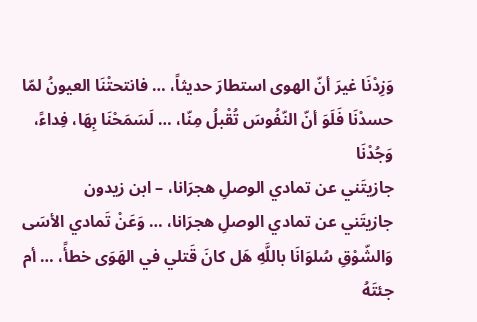وَزِدْنَا غيرَ أنّ الهوى استطارَ حديثاً، … فانتحتْنَا العيونُ لمّا حسدْنَا فَلَوَ أنّ النّفُوسَ تُقْبلُ مِنّا، … لَسَمَحْنَا بِهَا، فِداءً، وَجُدْنَا
جازيتَني عن تمادي الوصلِ هجرَانا، – ابن زيدون
جازيتَني عن تمادي الوصلِ هجرَانا، … وَعَنْ تَمادي الأسَى وَالشّوْقِ سُلوَانَا باللَّهِ هَل كانَ قَتلي في الهَوَى خطأً، … أم جئتَهُ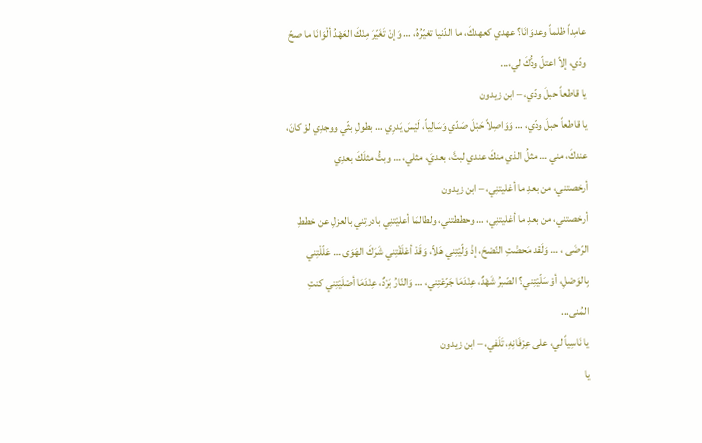عامِداً ظلماً وعدوَانَا؟ عهدي كعهدكَ، ما الدّنيا تغيّرُهُ، … وَإنْ تَغَيّرَ مِنْكَ العَهْدُ ألْوَانَا ما صحّ ودّي، إلاّ اعتلّ ودُّكَ لي،...
يا قاطعاً حبلَ ودّي، – ابن زيدون
يا قاطعاً حبلَ ودّي، … وَوَاصِلاً حَبْلَ صَدّي وَسَالِياً، لَيْسَ يَدرِي … بطولِ بثّي ووجدِي لوْ كانَ، عندكَ، مني … مثلُ الذي منكَ عندي لبتَّ، بعديَ، مثلي، … وبتُّ مثلَكَ بعدِي
أرخصتني، من بعدِ ما أغليتنِي، – ابن زيدون
أرخصتني، من بعدِ ما أغليتنِي، … وحططتني، ولطالمَا أعليْتنِي بادرتِني بالعزلِ عن خططِ الرّضَى ، … وَلَقد مَحضْتِ النّصْحَ، إذْ وَلّيْتِني هَلاّ، وَقَدْ أعْلَقْتِني شَرَكَ الهَوَى … عَلّلْتِني بِالوَصْلِ، أوْ سَلّيْتِني؟ الصّبرُ شَهْدٌ، عِنْدَمَا جَرّعْتِني، … وَالنّارُ بَرْدٌ، عِنْدَمَا أصْلَيْتِني كنتِ المُنى...
يا نَاسِياً لي، على عِرْفَانِهِ، تَلَفي، – ابن زيدون
يا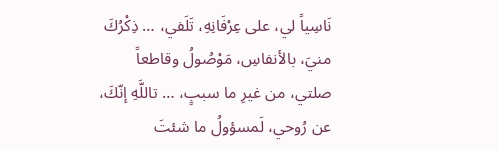نَاسِياً لي، على عِرْفَانِهِ، تَلَفي، … ذِكْرُكَ منيَ، بالأنفاسِ، مَوْصُولُ وقاطعاً صلتي، من غيرِ ما سببٍ، … تاللَّهِ إنّكَ، عن رُوحي، لَمسؤولُ ما شئتَ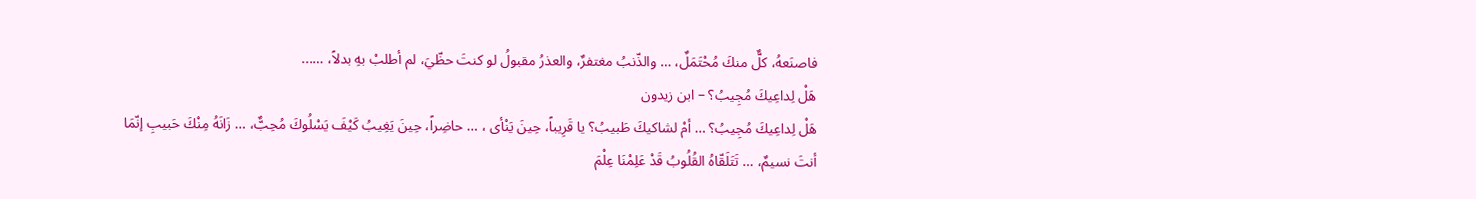فاصنَعهُ، كلٌّ منكَ مُحْتَمَلٌ، … والذّنبُ مغتفرٌ، والعذرُ مقبولُ لو كنتَ حظّيَ، لم أطلبْ بهِ بدلاً، …...
هَلْ لِداعِيكَ مُجِيبُ؟ – ابن زيدون
هَلْ لِداعِيكَ مُجِيبُ؟ … أمْ لشاكيكَ طَبيبُ؟ يا قَرِيباً، حِينَ يَنْأى ، … حاضِراً، حِينَ يَغِيبُ كَيْفَ يَسْلُوكَ مُحِبٌّ، … زَانَهُ مِنْكَ حَبيبِ إنّمَا أنتَ نسيمٌ، … تَتَلَقّاهُ القُلُوبُ قَدْ عَلِمْنَا عِلْمَ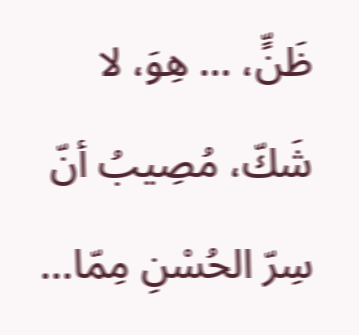ظَنٍّ، … هِوَ، لا شَكّ، مُصِيبُ أنّ سِرّ الحُسْنِ مِمّا...